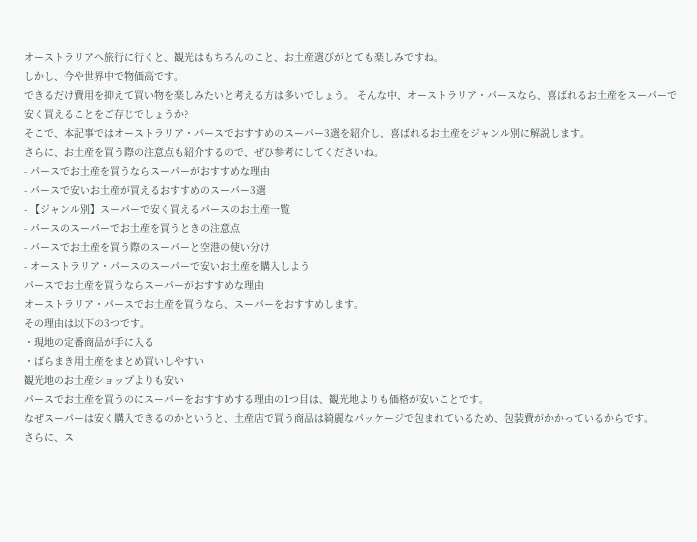オーストラリアへ旅行に行くと、観光はもちろんのこと、お土産選びがとても楽しみですね。
しかし、今や世界中で物価高です。
できるだけ費用を抑えて買い物を楽しみたいと考える方は多いでしょう。 そんな中、オーストラリア・パースなら、喜ばれるお土産をスーパーで安く買えることをご存じでしょうか?
そこで、本記事ではオーストラリア・パースでおすすめのスーパー3選を紹介し、喜ばれるお土産をジャンル別に解説します。
さらに、お土産を買う際の注意点も紹介するので、ぜひ参考にしてくださいね。
- パースでお土産を買うならスーパーがおすすめな理由
- パースで安いお土産が買えるおすすめのスーパー3選
- 【ジャンル別】スーパーで安く買えるパースのお土産一覧
- パースのスーパーでお土産を買うときの注意点
- パースでお土産を買う際のスーパーと空港の使い分け
- オーストラリア・パースのスーパーで安いお土産を購入しよう
パースでお土産を買うならスーパーがおすすめな理由
オーストラリア・パースでお土産を買うなら、スーパーをおすすめします。
その理由は以下の3つです。
・現地の定番商品が手に入る
・ばらまき用土産をまとめ買いしやすい
観光地のお土産ショップよりも安い
パースでお土産を買うのにスーパーをおすすめする理由の1つ目は、観光地よりも価格が安いことです。
なぜスーパーは安く購入できるのかというと、土産店で買う商品は綺麗なパッケージで包まれているため、包装費がかかっているからです。
さらに、ス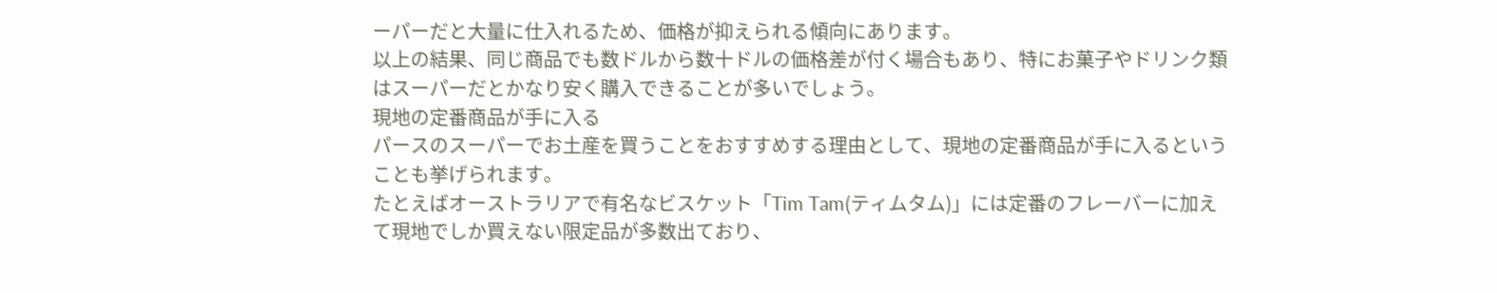ーパーだと大量に仕入れるため、価格が抑えられる傾向にあります。
以上の結果、同じ商品でも数ドルから数十ドルの価格差が付く場合もあり、特にお菓子やドリンク類はスーパーだとかなり安く購入できることが多いでしょう。
現地の定番商品が手に入る
パースのスーパーでお土産を買うことをおすすめする理由として、現地の定番商品が手に入るということも挙げられます。
たとえばオーストラリアで有名なビスケット「Tim Tam(ティムタム)」には定番のフレーバーに加えて現地でしか買えない限定品が多数出ており、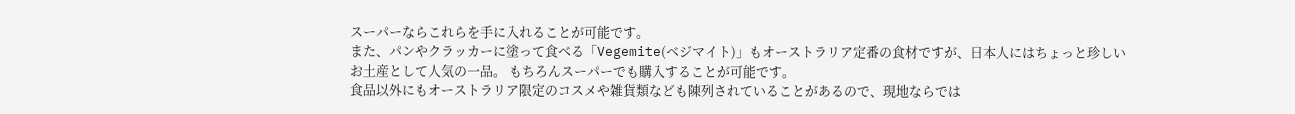スーパーならこれらを手に入れることが可能です。
また、パンやクラッカーに塗って食べる「Vegemite(ベジマイト)」もオーストラリア定番の食材ですが、日本人にはちょっと珍しいお土産として人気の一品。 もちろんスーパーでも購入することが可能です。
食品以外にもオーストラリア限定のコスメや雑貨類なども陳列されていることがあるので、現地ならでは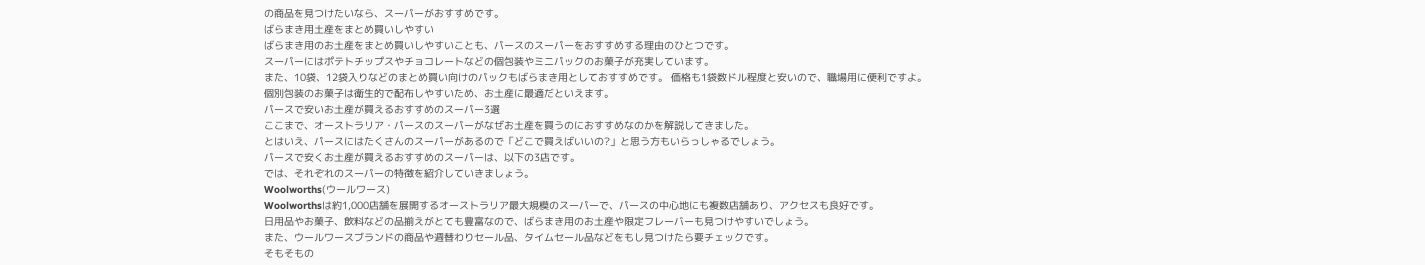の商品を見つけたいなら、スーパーがおすすめです。
ばらまき用土産をまとめ買いしやすい
ばらまき用のお土産をまとめ買いしやすいことも、パースのスーパーをおすすめする理由のひとつです。
スーパーにはポテトチップスやチョコレートなどの個包装やミニパックのお菓子が充実しています。
また、10袋、12袋入りなどのまとめ買い向けのパックもばらまき用としておすすめです。 価格も1袋数ドル程度と安いので、職場用に便利ですよ。
個別包装のお菓子は衛生的で配布しやすいため、お土産に最適だといえます。
パースで安いお土産が買えるおすすめのスーパー3選
ここまで、オーストラリア・パースのスーパーがなぜお土産を買うのにおすすめなのかを解説してきました。
とはいえ、パースにはたくさんのスーパーがあるので「どこで買えばいいの?」と思う方もいらっしゃるでしょう。
パースで安くお土産が買えるおすすめのスーパーは、以下の3店です。
では、それぞれのスーパーの特徴を紹介していきましょう。
Woolworths(ウールワース)
Woolworthsは約1,000店舗を展開するオーストラリア最大規模のスーパーで、パースの中心地にも複数店舗あり、アクセスも良好です。
日用品やお菓子、飲料などの品揃えがとても豊富なので、ばらまき用のお土産や限定フレーバーも見つけやすいでしょう。
また、ウールワースブランドの商品や週替わりセール品、タイムセール品などをもし見つけたら要チェックです。
そもそもの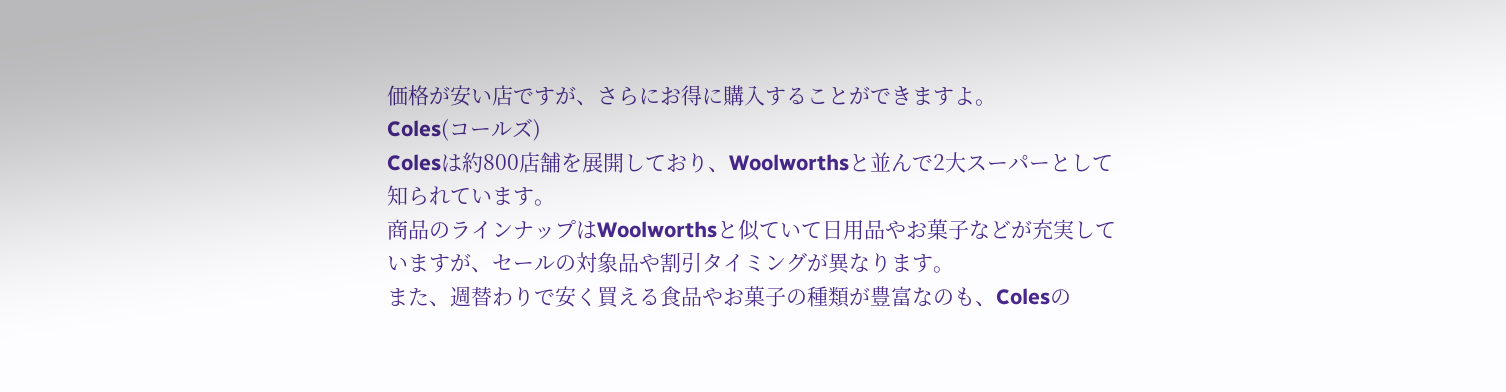価格が安い店ですが、さらにお得に購入することができますよ。
Coles(コールズ)
Colesは約800店舗を展開しており、Woolworthsと並んで2大スーパーとして知られています。
商品のラインナップはWoolworthsと似ていて日用品やお菓子などが充実していますが、セールの対象品や割引タイミングが異なります。
また、週替わりで安く買える食品やお菓子の種類が豊富なのも、Colesの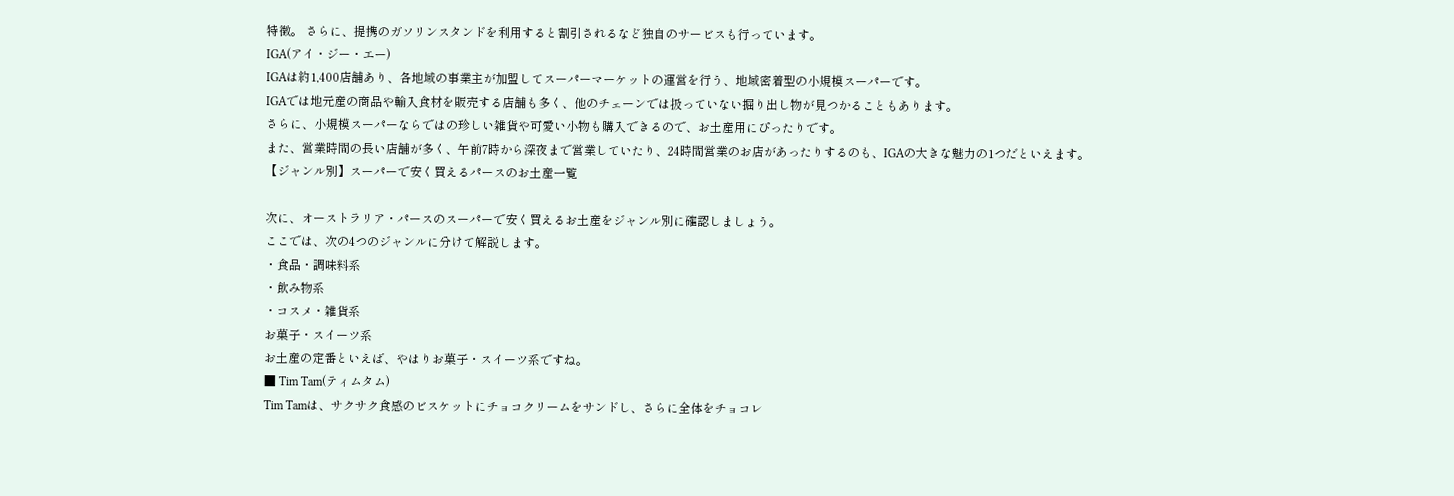特徴。 さらに、提携のガソリンスタンドを利用すると割引されるなど独自のサービスも行っています。
IGA(アイ・ジー・エー)
IGAは約1,400店舗あり、各地域の事業主が加盟してスーパーマーケットの運営を行う、地域密着型の小規模スーパーです。
IGAでは地元産の商品や輸入食材を販売する店舗も多く、他のチェーンでは扱っていない掘り出し物が見つかることもあります。
さらに、小規模スーパーならではの珍しい雑貨や可愛い小物も購入できるので、お土産用にぴったりです。
また、営業時間の長い店舗が多く、午前7時から深夜まで営業していたり、24時間営業のお店があったりするのも、IGAの大きな魅力の1つだといえます。
【ジャンル別】スーパーで安く買えるパースのお土産一覧

次に、オーストラリア・パースのスーパーで安く買えるお土産をジャンル別に確認しましょう。
ここでは、次の4つのジャンルに分けて解説します。
・食品・調味料系
・飲み物系
・コスメ・雑貨系
お菓子・スイーツ系
お土産の定番といえば、やはりお菓子・スイーツ系ですね。
■ Tim Tam(ティムタム)
Tim Tamは、サクサク食感のビスケットにチョコクリームをサンドし、さらに全体をチョコレ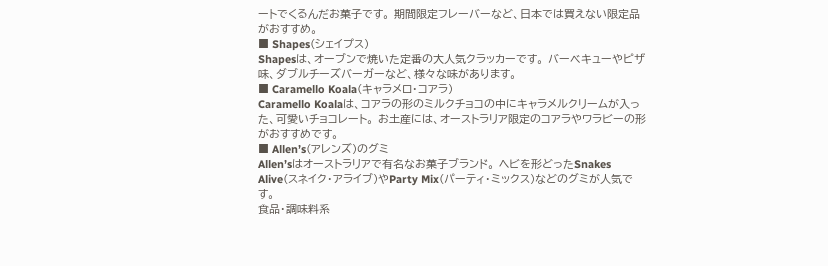ートでくるんだお菓子です。 期間限定フレーバーなど、日本では買えない限定品がおすすめ。
■ Shapes(シェイプス)
Shapesは、オーブンで焼いた定番の大人気クラッカーです。 バーベキューやピザ味、ダブルチーズバーガーなど、様々な味があります。
■ Caramello Koala(キャラメロ・コアラ)
Caramello Koalaは、コアラの形のミルクチョコの中にキャラメルクリームが入った、可愛いチョコレート。 お土産には、オーストラリア限定のコアラやワラビーの形がおすすめです。
■ Allen’s(アレンズ)のグミ
Allen’sはオーストラリアで有名なお菓子ブランド。 ヘビを形どったSnakes Alive(スネイク・アライブ)やParty Mix(パーティ・ミックス)などのグミが人気です。
食品・調味料系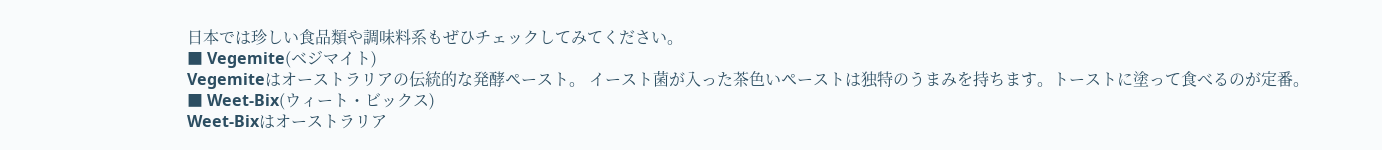日本では珍しい食品類や調味料系もぜひチェックしてみてください。
■ Vegemite(ベジマイト)
Vegemiteはオーストラリアの伝統的な発酵ペースト。 イースト菌が入った茶色いペーストは独特のうまみを持ちます。トーストに塗って食べるのが定番。
■ Weet-Bix(ウィート・ビックス)
Weet-Bixはオーストラリア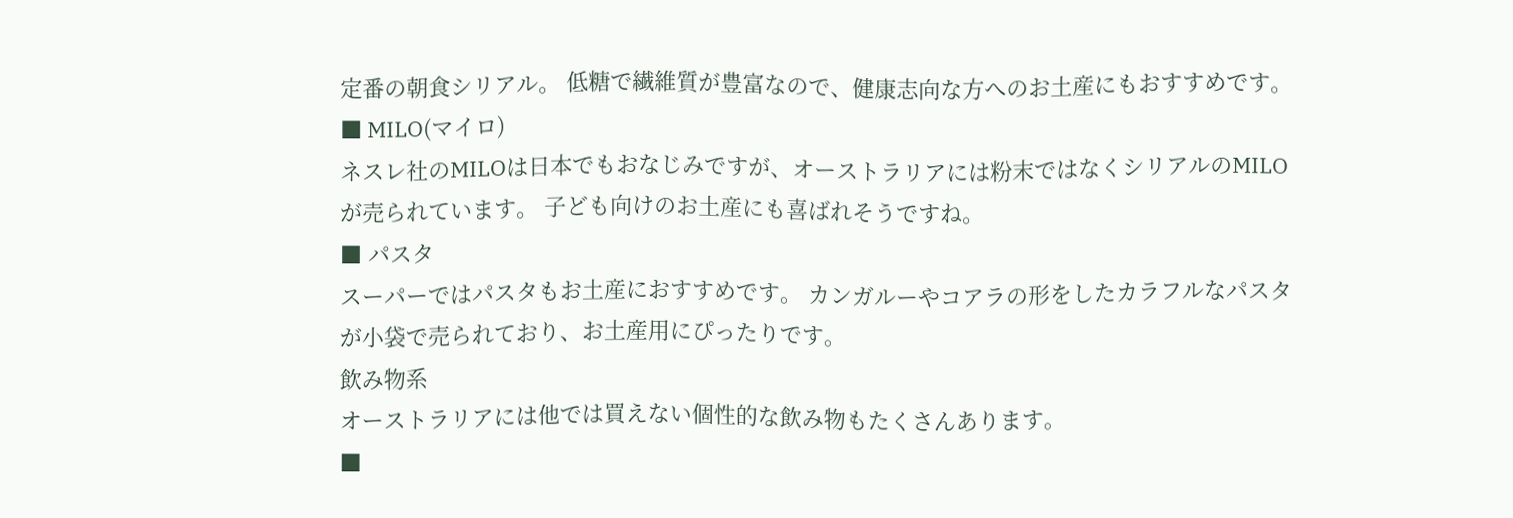定番の朝食シリアル。 低糖で繊維質が豊富なので、健康志向な方へのお土産にもおすすめです。
■ MILO(マイロ)
ネスレ社のMILOは日本でもおなじみですが、オーストラリアには粉末ではなくシリアルのMILOが売られています。 子ども向けのお土産にも喜ばれそうですね。
■ パスタ
スーパーではパスタもお土産におすすめです。 カンガルーやコアラの形をしたカラフルなパスタが小袋で売られており、お土産用にぴったりです。
飲み物系
オーストラリアには他では買えない個性的な飲み物もたくさんあります。
■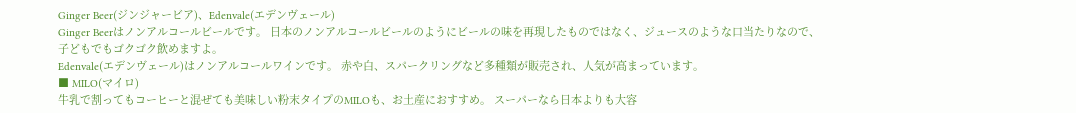Ginger Beer(ジンジャービア)、Edenvale(エデンヴェール)
Ginger Beerはノンアルコールビールです。 日本のノンアルコールビールのようにビールの味を再現したものではなく、ジュースのような口当たりなので、子どもでもゴクゴク飲めますよ。
Edenvale(エデンヴェール)はノンアルコールワインです。 赤や白、スパークリングなど多種類が販売され、人気が高まっています。
■ MILO(マイロ)
牛乳で割ってもコーヒーと混ぜても美味しい粉末タイプのMILOも、お土産におすすめ。 スーパーなら日本よりも大容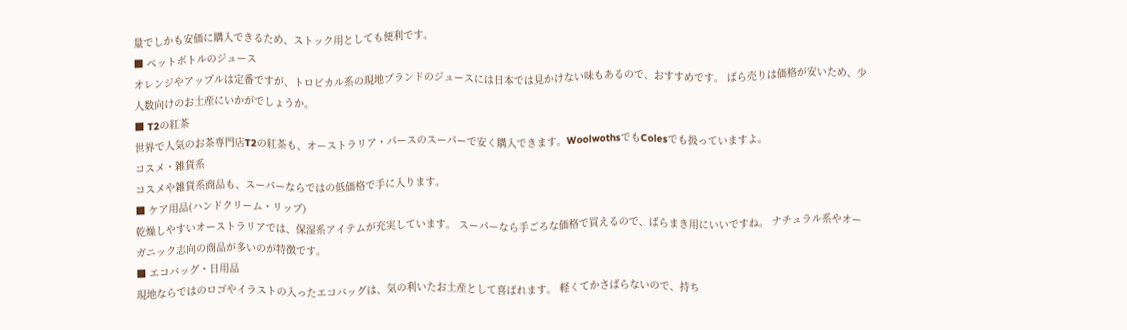量でしかも安価に購入できるため、ストック用としても便利です。
■ ペットボトルのジュース
オレンジやアップルは定番ですが、トロピカル系の現地ブランドのジュースには日本では見かけない味もあるので、おすすめです。 ばら売りは価格が安いため、少人数向けのお土産にいかがでしょうか。
■ T2の紅茶
世界で人気のお茶専門店T2の紅茶も、オーストラリア・パースのスーパーで安く購入できます。WoolwothsでもColesでも扱っていますよ。
コスメ・雑貨系
コスメや雑貨系商品も、スーパーならではの低価格で手に入ります。
■ ケア用品(ハンドクリーム・リップ)
乾燥しやすいオーストラリアでは、保湿系アイテムが充実しています。 スーパーなら手ごろな価格で買えるので、ばらまき用にいいですね。 ナチュラル系やオーガニック志向の商品が多いのが特徴です。
■ エコバッグ・日用品
現地ならではのロゴやイラストの入ったエコバッグは、気の利いたお土産として喜ばれます。 軽くてかさばらないので、持ち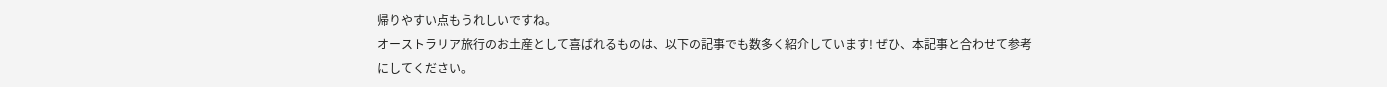帰りやすい点もうれしいですね。
オーストラリア旅行のお土産として喜ばれるものは、以下の記事でも数多く紹介しています! ぜひ、本記事と合わせて参考にしてください。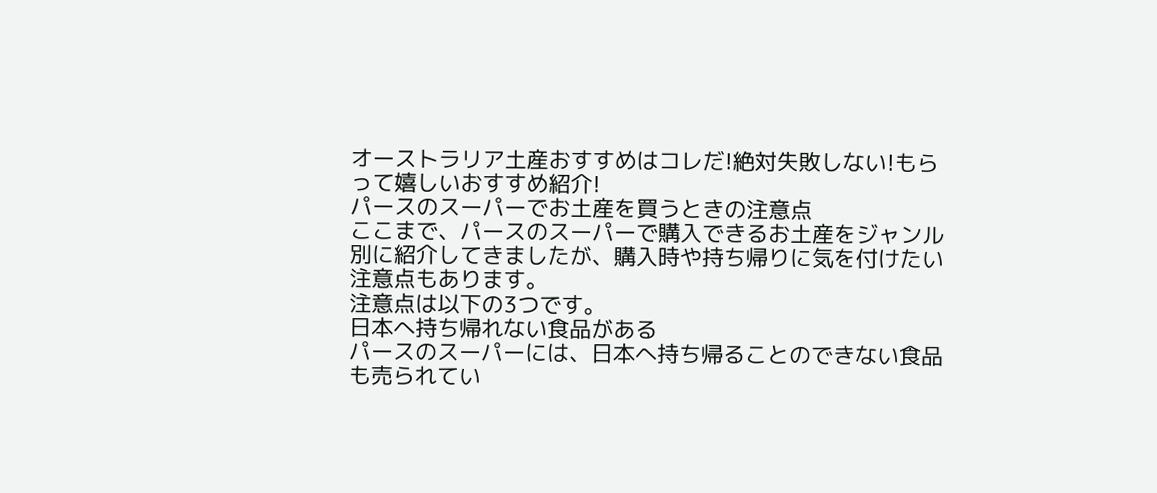オーストラリア土産おすすめはコレだ!絶対失敗しない!もらって嬉しいおすすめ紹介!
パースのスーパーでお土産を買うときの注意点
ここまで、パースのスーパーで購入できるお土産をジャンル別に紹介してきましたが、購入時や持ち帰りに気を付けたい注意点もあります。
注意点は以下の3つです。
日本へ持ち帰れない食品がある
パースのスーパーには、日本へ持ち帰ることのできない食品も売られてい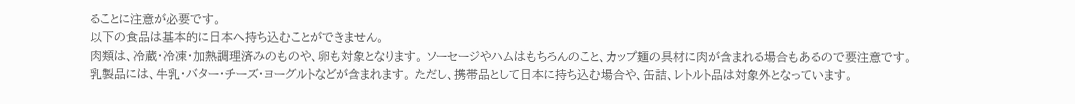ることに注意が必要です。
以下の食品は基本的に日本へ持ち込むことができません。
肉類は、冷蔵・冷凍・加熱調理済みのものや、卵も対象となります。 ソーセージやハムはもちろんのこと、カップ麺の具材に肉が含まれる場合もあるので要注意です。
乳製品には、牛乳・バター・チーズ・ヨーグルトなどが含まれます。 ただし、携帯品として日本に持ち込む場合や、缶詰、レトルト品は対象外となっています。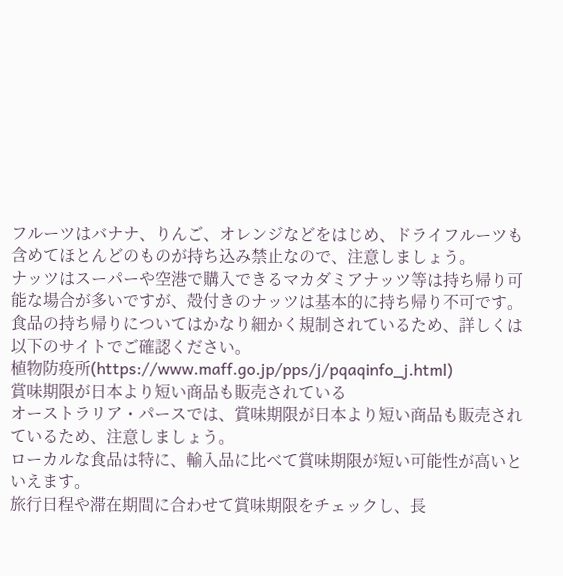フルーツはバナナ、りんご、オレンジなどをはじめ、ドライフルーツも含めてほとんどのものが持ち込み禁止なので、注意しましょう。
ナッツはスーパーや空港で購入できるマカダミアナッツ等は持ち帰り可能な場合が多いですが、殻付きのナッツは基本的に持ち帰り不可です。
食品の持ち帰りについてはかなり細かく規制されているため、詳しくは以下のサイトでご確認ください。
植物防疫所(https://www.maff.go.jp/pps/j/pqaqinfo_j.html)
賞味期限が日本より短い商品も販売されている
オーストラリア・パースでは、賞味期限が日本より短い商品も販売されているため、注意しましょう。
ローカルな食品は特に、輸入品に比べて賞味期限が短い可能性が高いといえます。
旅行日程や滞在期間に合わせて賞味期限をチェックし、長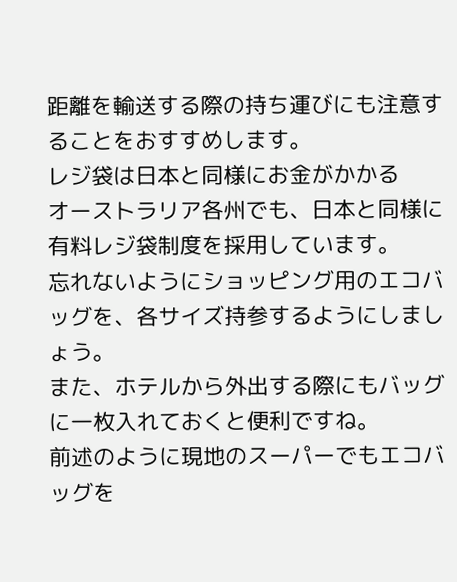距離を輸送する際の持ち運びにも注意することをおすすめします。
レジ袋は日本と同様にお金がかかる
オーストラリア各州でも、日本と同様に有料レジ袋制度を採用しています。
忘れないようにショッピング用のエコバッグを、各サイズ持参するようにしましょう。
また、ホテルから外出する際にもバッグに一枚入れておくと便利ですね。
前述のように現地のスーパーでもエコバッグを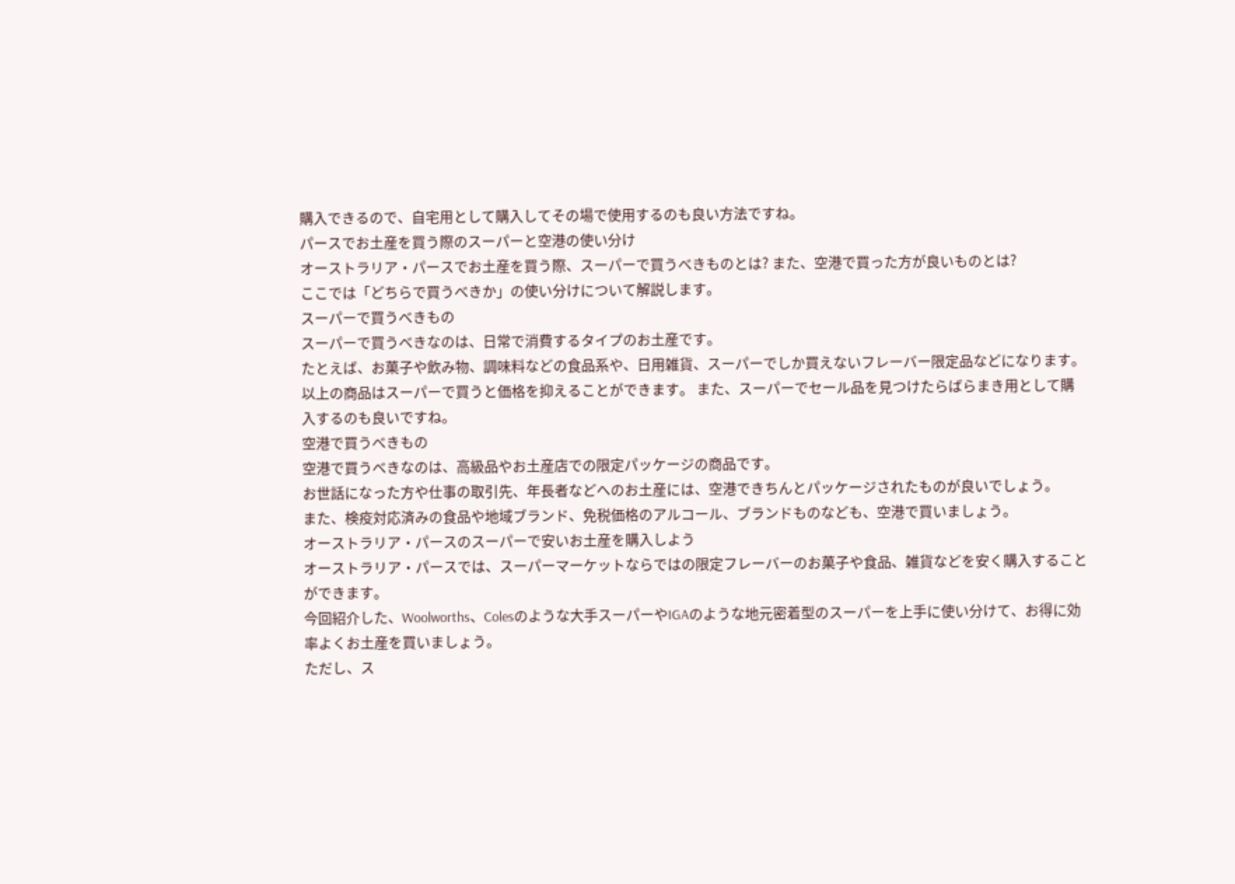購入できるので、自宅用として購入してその場で使用するのも良い方法ですね。
パースでお土産を買う際のスーパーと空港の使い分け
オーストラリア・パースでお土産を買う際、スーパーで買うべきものとは? また、空港で買った方が良いものとは?
ここでは「どちらで買うべきか」の使い分けについて解説します。
スーパーで買うべきもの
スーパーで買うべきなのは、日常で消費するタイプのお土産です。
たとえば、お菓子や飲み物、調味料などの食品系や、日用雑貨、スーパーでしか買えないフレーバー限定品などになります。
以上の商品はスーパーで買うと価格を抑えることができます。 また、スーパーでセール品を見つけたらばらまき用として購入するのも良いですね。
空港で買うべきもの
空港で買うべきなのは、高級品やお土産店での限定パッケージの商品です。
お世話になった方や仕事の取引先、年長者などへのお土産には、空港できちんとパッケージされたものが良いでしょう。
また、検疫対応済みの食品や地域ブランド、免税価格のアルコール、ブランドものなども、空港で買いましょう。
オーストラリア・パースのスーパーで安いお土産を購入しよう
オーストラリア・パースでは、スーパーマーケットならではの限定フレーバーのお菓子や食品、雑貨などを安く購入することができます。
今回紹介した、Woolworths、Colesのような大手スーパーやIGAのような地元密着型のスーパーを上手に使い分けて、お得に効率よくお土産を買いましょう。
ただし、ス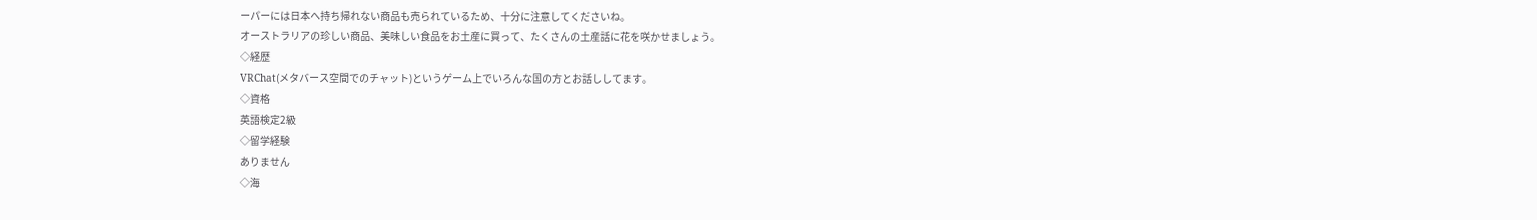ーパーには日本へ持ち帰れない商品も売られているため、十分に注意してくださいね。
オーストラリアの珍しい商品、美味しい食品をお土産に買って、たくさんの土産話に花を咲かせましょう。
◇経歴
VRChat(メタバース空間でのチャット)というゲーム上でいろんな国の方とお話ししてます。
◇資格
英語検定2級
◇留学経験
ありません
◇海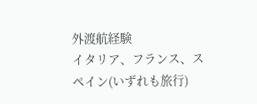外渡航経験
イタリア、フランス、スペイン(いずれも旅行)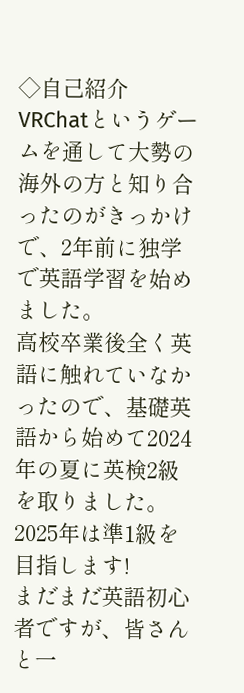◇自己紹介
VRChatというゲームを通して大勢の海外の方と知り合ったのがきっかけで、2年前に独学で英語学習を始めました。
高校卒業後全く英語に触れていなかったので、基礎英語から始めて2024年の夏に英検2級を取りました。
2025年は準1級を目指します!
まだまだ英語初心者ですが、皆さんと一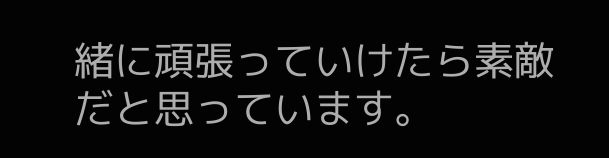緒に頑張っていけたら素敵だと思っています。